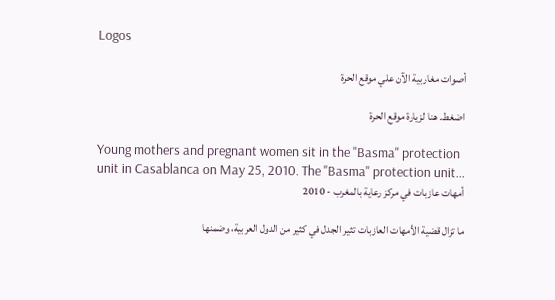Logos

أصوات مغاربية الآن علي موقع الحرة

اضغط. هنا لزيارة موقع الحرة

Young mothers and pregnant women sit in the "Basma" protection unit in Casablanca on May 25, 2010. The "Basma" protection unit…
أمهات عازبات في مركز رعاية بالمغرب - 2010

ما تزال قضية الأمهات العازبات تثير الجدل في كثير من الدول العربية، وضمنها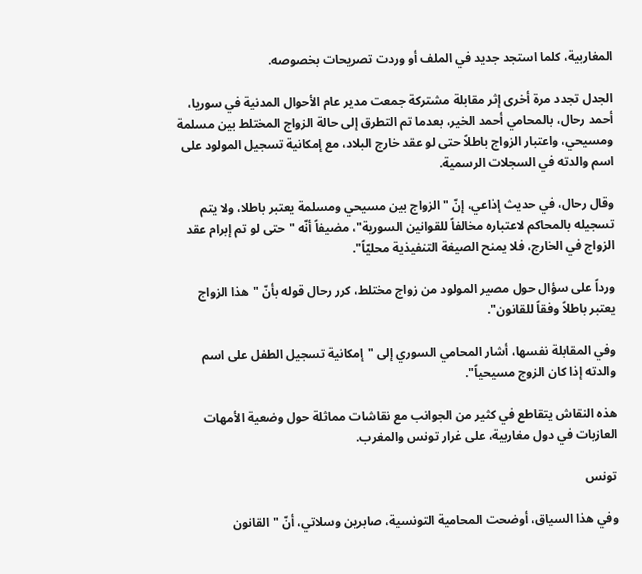المغاربية، كلما استجد جديد في الملف أو وردت تصريحات بخصوصه.

الجدل تجدد مرة أخرى إثر مقابلة مشتركة جمعت مدير عام الأحوال المدنية في سوريا، أحمد رحال، بالمحامي أحمد الخير، بعدما تم التطرق إلى حالة الزواج المختلط بين مسلمة ومسيحي، واعتبار الزواج باطلاً حتى لو عقد خارج البلاد، مع إمكانية تسجيل المولود على اسم والدته في السجلات الرسمية.

وقال رحال، في حديث إذاعي، إنّ "الزواج بين مسيحي ومسلمة يعتبر باطلا، ولا يتم تسجيله بالمحاكم لاعتباره مخالفاً للقوانين السورية"، مضيفاً أنّه "حتى لو تم إبرام عقد الزواج في الخارج، فلا يمنح الصيغة التنفيذية محليّاً".

ورداً على سؤال حول مصير المولود من زواج مختلط، كرر رحال قوله بأنّ "هذا الزواج يعتبر باطلاً وفقاً للقانون".

وفي المقابلة نفسها، أشار المحامي السوري إلى "إمكانية تسجيل الطفل على اسم والدته إذا كان الزوج مسيحياً".

هذه النقاش يتقاطع في كثير من الجوانب مع نقاشات مماثلة حول وضعية الأمهات العازبات في دول مغاربية، على غرار تونس والمغرب.

تونس

وفي هذا السياق، أوضحت المحامية التونسية، صابرين وسلاتي، أنّ "القانون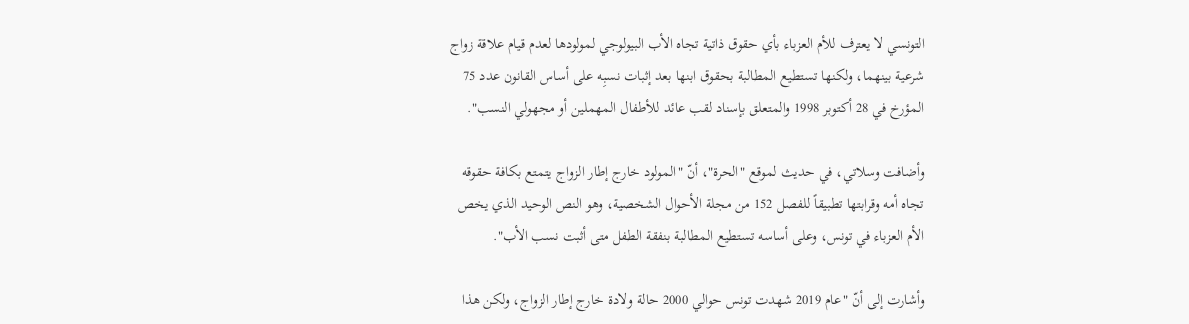التونسي لا يعترف للأم العزباء بأي حقوق ذاتية تجاه الأب البيولوجي لمولودها لعدم قيام علاقة زواج شرعية بينهما، ولكنها تستطيع المطالبة بحقوق ابنها بعد إثبات نسبِه على أساس القانون عدد 75 المؤرخ في 28 أكتوبر 1998 والمتعلق بإسناد لقب عائد للأطفال المهملين أو مجهولي النسب".

وأضافت وسلاتي، في حديث لموقع "الحرة"، أنّ "المولود خارج إطار الزواج يتمتع بكافة حقوقه تجاه أمه وقرابتها تطبيقاً للفصل 152 من مجلة الأحوال الشخصية، وهو النص الوحيد الذي يخص الأم العزباء في تونس، وعلى أساسه تستطيع المطالبة بنفقة الطفل متى أثبت نسب الأب".

وأشارت إلى أنّ "عام 2019 شهدت تونس حوالي 2000 حالة ولادة خارج إطار الزواج، ولكن هذا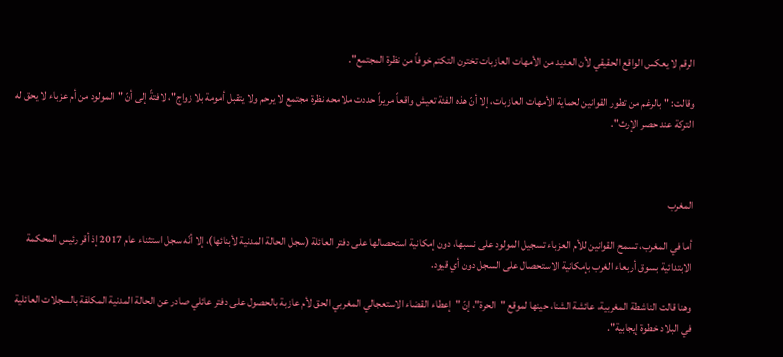الرقم لا يعكس الواقع الحقيقي لأن العديد من الأمهات العازبات تخترن التكتم خوفاً من نظرة المجتمع".

وقالت: "بالرغم من تطور القوانين لحماية الأمهات العازبات، إلا أنّ هذه الفئة تعيش واقعاً مريراً حددت ملامحه نظرة مجتمع لا يرحم ولا يتقبل أمومة بلا زواج"، لافتةً إلى أنّ "المولود من أم عزباء لا يحق له التركة عند حصر الإرث".



المغرب

أما في المغرب، تسمح القوانين للأم العزباء تسجيل المولود على نسبها، دون إمكانية استحصالها على دفتر العائلة (سجل الحالة المدنية لأبنائها)، إلا أنّه سجل استثناء عام 2017 إذ أقر رئيس المحكمة الابتدائية بسوق أربعاء الغرب بإمكانية الاستحصال على السجل دون أي قيود.

وهنا قالت الناشطة المغربية، عائشة الشنا، حينها لموقع "الحرة"، إنّ "إعطاء القضاء الاستعجالي المغربي الحق لأم عازبة بالحصول على دفتر عائلي صادر عن الحالة المدنية المكلفة بالسجلات العائلية في البلاد خطوة إيجابية".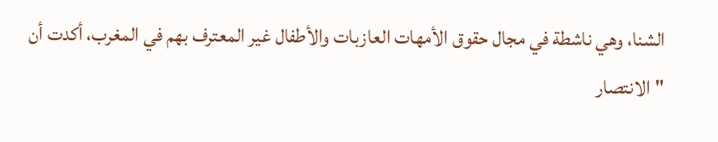الشنا، وهي ناشطة في مجال حقوق الأمهات العازبات والأطفال غير المعترف بهم في المغرب، أكدت أن "الانتصار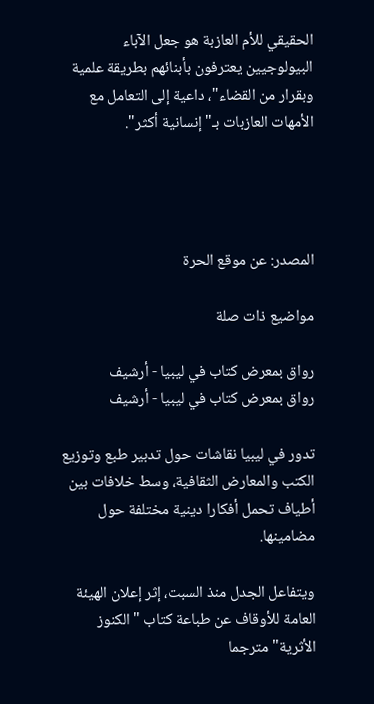الحقيقي للأم العازبة هو جعل الآباء البيولوجيين يعترفون بأبنائهم بطريقة علمية وبقرار من القضاء"، داعية إلى التعامل مع الأمهات العازبات بـ"إنسانية أكثر".




المصدر: عن موقع الحرة

مواضيع ذات صلة

رواق بمعرض كتاب في ليبيا - أرشيف
رواق بمعرض كتاب في ليبيا - أرشيف

تدور في ليبيا نقاشات حول تدبير طبع وتوزيع الكتب والمعارض الثقافية، وسط خلافات بين أطياف تحمل أفكارا دينية مختلفة حول مضامينها.

ويتفاعل الجدل منذ السبت، إثر إعلان الهيئة العامة للأوقاف عن طباعة كتاب "الكنوز الأثرية" مترجما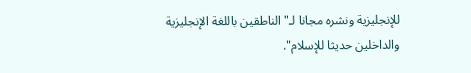للإنجليزية ونشره مجانا لـ"الناطقين باللغة الإنجليزية والداخلين حديثا للإسلام".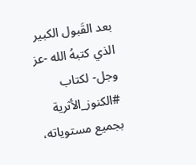بعد القَبول الكبير الذي كتبهُ الله -عز وجل- لكتاب #الكنوز_الأثرية بجميع مستوياته،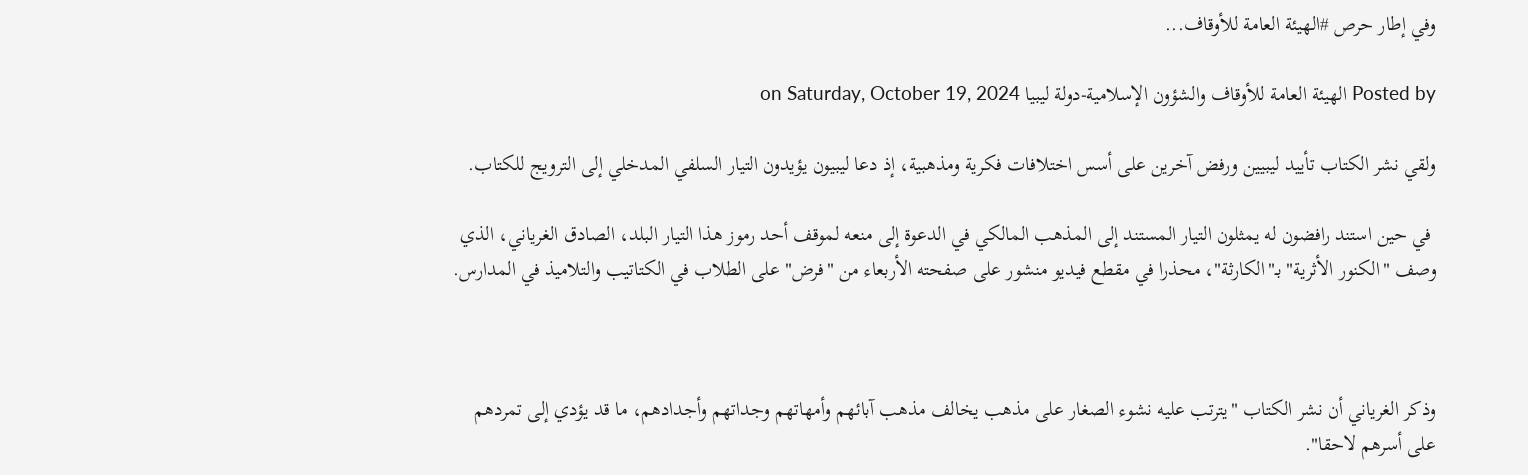وفي إطار حرص #الهيئة العامة للأوقاف...

Posted by الهيئة العامة للأوقاف والشؤون الإسلامية-دولة ليبيا on Saturday, October 19, 2024

ولقي نشر الكتاب تأييد ليبيين ورفض آخرين على أسس اختلافات فكرية ومذهبية، إذ دعا ليبيون يؤيدون التيار السلفي المدخلي إلى الترويج للكتاب.

 في حين استند رافضون له يمثلون التيار المستند إلى المذهب المالكي في الدعوة إلى منعه لموقف أحد رموز هذا التيار البلد، الصادق الغرياني، الذي وصف "الكنور الأثرية" بـ"الكارثة"، محذرا في مقطع فيديو منشور على صفحته الأربعاء من "فرض" على الطلاب في الكتاتيب والتلاميذ في المدارس.



وذكر الغرياني أن نشر الكتاب "يترتب عليه نشوء الصغار على مذهب يخالف مذهب آبائهم وأمهاتهم وجداتهم وأجدادهم، ما قد يؤدي إلى تمردهم على أسرهم لاحقا".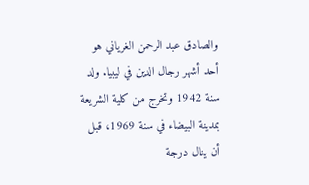والصادق عبد الرحمن الغرياني هو أحد أشهر رجال الدين في ليبيا. ولد سنة 1942 وتخرج من كلية الشريعة بمدينة البيضاء في سنة 1969، قبل أن ينال درجة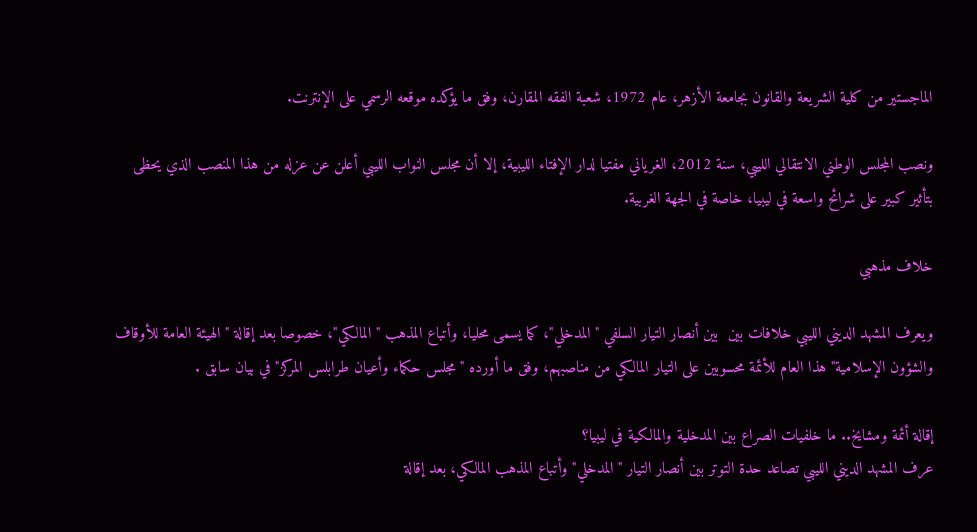الماجستير من كلية الشريعة والقانون بجامعة الأزهر، عام 1972، شعبة الفقه المقارن، وفق ما يؤكده موقعه الرسمي على الإنترنت.

ونصب المجلس الوطني الانتقالي الليبي، سنة 2012، الغرياني مفتيا لدار الإفتاء الليبية، إلا أن مجلس النواب الليبي أعلن عن عزله من هذا المنصب الذي يحظى بتأثير كبير على شرائح واسعة في ليبيا، خاصة في الجهة الغربية.

خلاف مذهبي

ويعرف المشهد الديني الليبي خلافات بين  بين أنصار التيار السلفي "المدخلي"، كما يسمى محليا، وأتباع المذهب "المالكي"، خصوصا بعد إقالة "الهيئة العامة للأوقاف والشؤون الإسلامية" هذا العام للأئمة محسوبين على التيار المالكي من مناصبهم، وفق ما أورده "مجلس حكماء وأعيان طرابلس المركز" في بيان سابق .

إقالة أئمة ومشايخ.. ما خلفيات الصراع بين المدخلية والمالكية في ليبيا؟
عرف المشهد الديني الليبي تصاعد حدة التوتر بين أنصار التيار "المدخلي" وأتباع المذهب المالكي، بعد إقالة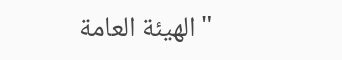"الهيئة العامة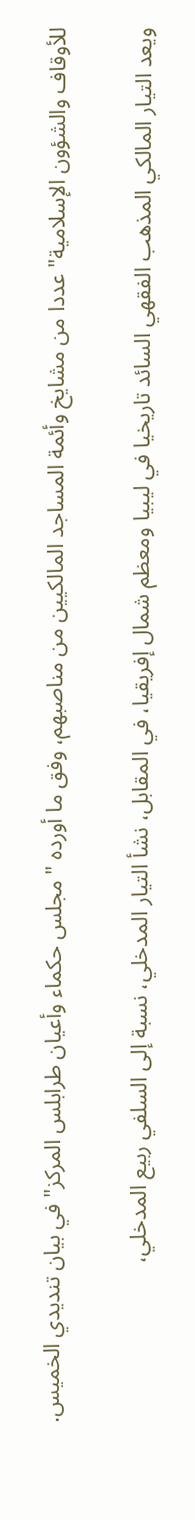للأوقاف والشؤون الإسلامية" عددا من مشايخ وأئمة المساجد المالكيين من مناصبهم، وفق ما أورده "مجلس حكماء وأعيان طرابلس المركز" في بيان تنديدي الخميس.

ويعد التيار المالكي المذهب الفقهي السائد تاريخيا في ليبيا ومعظم شمال إفريقيا، في المقابل، نشأ التيار المدخلي، نسبة إلى السلفي ربيع المدخلي،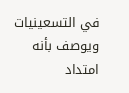في التسعينيات ويوصف بأنه امتداد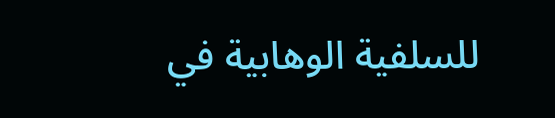للسلفية الوهابية في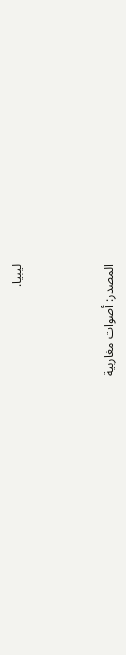ليبيا.



المصدر: أصوات مغاربية